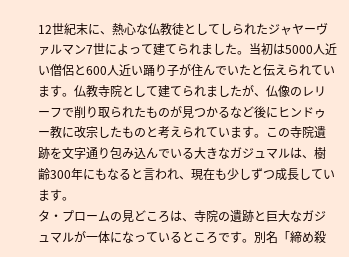12世紀末に、熱心な仏教徒としてしられたジャヤーヴァルマン7世によって建てられました。当初は5000人近い僧侶と600人近い踊り子が住んでいたと伝えられています。仏教寺院として建てられましたが、仏像のレリーフで削り取られたものが見つかるなど後にヒンドゥー教に改宗したものと考えられています。この寺院遺跡を文字通り包み込んでいる大きなガジュマルは、樹齢300年にもなると言われ、現在も少しずつ成長しています。
タ・プロームの見どころは、寺院の遺跡と巨大なガジュマルが一体になっているところです。別名「締め殺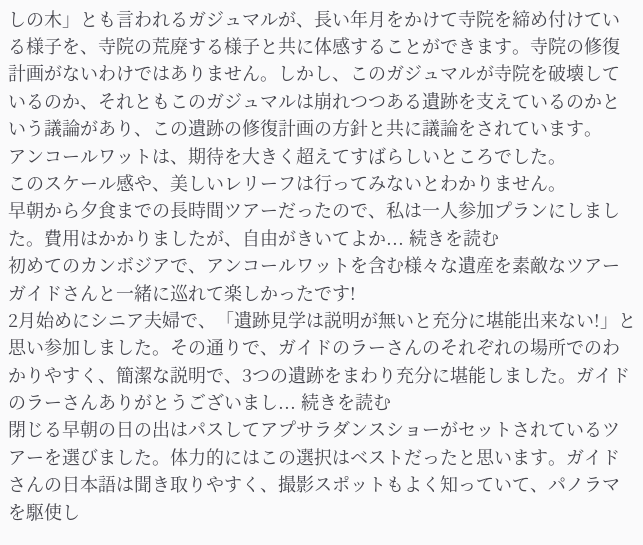しの木」とも言われるガジュマルが、長い年月をかけて寺院を締め付けている様子を、寺院の荒廃する様子と共に体感することができます。寺院の修復計画がないわけではありません。しかし、このガジュマルが寺院を破壊しているのか、それともこのガジュマルは崩れつつある遺跡を支えているのかという議論があり、この遺跡の修復計画の方針と共に議論をされています。
アンコールワットは、期待を大きく超えてすばらしいところでした。
このスケール感や、美しいレリーフは行ってみないとわかりません。
早朝から夕食までの長時間ツアーだったので、私は一人参加プランにしました。費用はかかりましたが、自由がきいてよか... 続きを読む
初めてのカンボジアで、アンコールワットを含む様々な遺産を素敵なツアーガイドさんと一緒に巡れて楽しかったです!
2月始めにシニア夫婦で、「遺跡見学は説明が無いと充分に堪能出来ない!」と思い参加しました。その通りで、ガイドのラーさんのそれぞれの場所でのわかりやすく、簡潔な説明で、3つの遺跡をまわり充分に堪能しました。ガイドのラーさんありがとうございまし... 続きを読む
閉じる早朝の日の出はパスしてアプサラダンスショーがセットされているツアーを選びました。体力的にはこの選択はベストだったと思います。ガイドさんの日本語は聞き取りやすく、撮影スポットもよく知っていて、パノラマを駆使し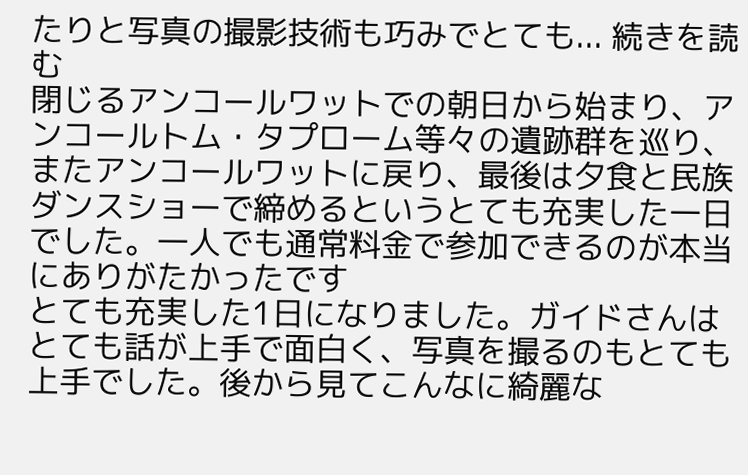たりと写真の撮影技術も巧みでとても... 続きを読む
閉じるアンコールワットでの朝日から始まり、アンコールトム・タプローム等々の遺跡群を巡り、またアンコールワットに戻り、最後は夕食と民族ダンスショーで締めるというとても充実した一日でした。一人でも通常料金で参加できるのが本当にありがたかったです
とても充実した1日になりました。ガイドさんはとても話が上手で面白く、写真を撮るのもとても上手でした。後から見てこんなに綺麗な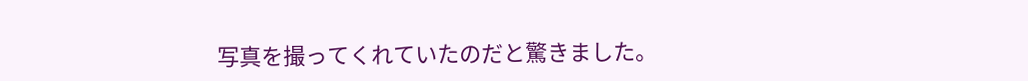写真を撮ってくれていたのだと驚きました。